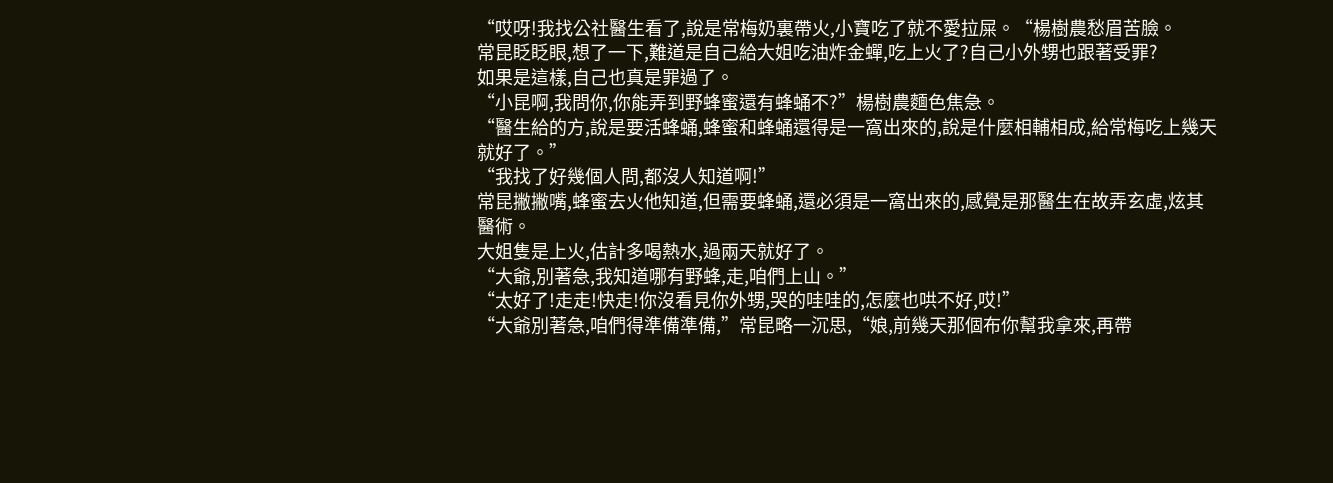“哎呀!我找公社醫生看了,說是常梅奶裏帶火,小寶吃了就不愛拉屎。“楊樹農愁眉苦臉。
常昆眨眨眼,想了一下,難道是自己給大姐吃油炸金蟬,吃上火了?自己小外甥也跟著受罪?
如果是這樣,自己也真是罪過了。
“小昆啊,我問你,你能弄到野蜂蜜還有蜂蛹不?”楊樹農麵色焦急。
“醫生給的方,說是要活蜂蛹,蜂蜜和蜂蛹還得是一窩出來的,說是什麼相輔相成,給常梅吃上幾天就好了。”
“我找了好幾個人問,都沒人知道啊!”
常昆撇撇嘴,蜂蜜去火他知道,但需要蜂蛹,還必須是一窩出來的,感覺是那醫生在故弄玄虛,炫其醫術。
大姐隻是上火,估計多喝熱水,過兩天就好了。
“大爺,別著急,我知道哪有野蜂,走,咱們上山。”
“太好了!走走!快走!你沒看見你外甥,哭的哇哇的,怎麼也哄不好,哎!”
“大爺別著急,咱們得準備準備,”常昆略一沉思,“娘,前幾天那個布你幫我拿來,再帶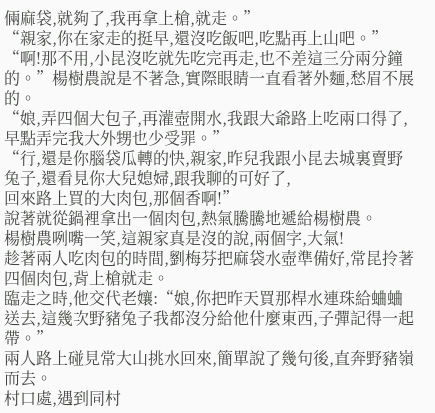倆麻袋,就夠了,我再拿上槍,就走。”
“親家,你在家走的挺早,還沒吃飯吧,吃點再上山吧。”
“啊!那不用,小昆沒吃就先吃完再走,也不差這三分兩分鐘的。”楊樹農說是不著急,實際眼睛一直看著外麵,愁眉不展的。
“娘,弄四個大包子,再灌壺開水,我跟大爺路上吃兩口得了,早點弄完我大外甥也少受罪。”
“行,還是你腦袋瓜轉的快,親家,昨兒我跟小昆去城裏賣野兔子,還看見你大兒媳婦,跟我聊的可好了,
回來路上買的大肉包,那個香啊!”
說著就從鍋裡拿出一個肉包,熱氣騰騰地遞給楊樹農。
楊樹農咧嘴一笑,這親家真是沒的說,兩個字,大氣!
趁著兩人吃肉包的時間,劉梅芬把麻袋水壺準備好,常昆拎著四個肉包,背上槍就走。
臨走之時,他交代老孃:“娘,你把昨天買那桿水連珠給蛐蛐送去,這幾次野豬兔子我都沒分給他什麼東西,子彈記得一起帶。”
兩人路上碰見常大山挑水回來,簡單說了幾句後,直奔野豬嶺而去。
村口處,遇到同村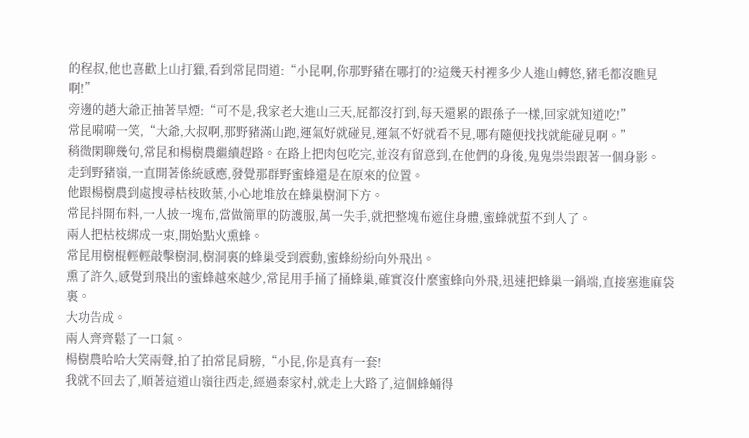的程叔,他也喜歡上山打獵,看到常昆問道:“小昆啊,你那野豬在哪打的?這幾天村裡多少人進山轉悠,豬毛都沒瞧見啊!”
旁邊的趙大爺正抽著旱煙:“可不是,我家老大進山三天,屁都沒打到,每天還累的跟孫子一樣,回家就知道吃!”
常昆嗬嗬一笑,“大爺,大叔啊,那野豬滿山跑,運氣好就碰見,運氣不好就看不見,哪有隨便找找就能碰見啊。”
稍微閑聊幾句,常昆和楊樹農繼續趕路。在路上把肉包吃完,並沒有留意到,在他們的身後,鬼鬼祟祟跟著一個身影。
走到野豬嶺,一直開著係統感應,發覺那群野蜜蜂還是在原來的位置。
他跟楊樹農到處搜尋枯枝敗葉,小心地堆放在蜂巢樹洞下方。
常昆抖開布料,一人披一塊布,當做簡單的防護服,萬一失手,就把整塊布遮住身體,蜜蜂就蜇不到人了。
兩人把枯枝綁成一束,開始點火熏蜂。
常昆用樹棍輕輕敲擊樹洞,樹洞裏的蜂巢受到震動,蜜蜂紛紛向外飛出。
熏了許久,感覺到飛出的蜜蜂越來越少,常昆用手捅了捅蜂巢,確實沒什麼蜜蜂向外飛,迅速把蜂巢一鍋端,直接塞進麻袋裏。
大功告成。
兩人齊齊鬆了一口氣。
楊樹農哈哈大笑兩聲,拍了拍常昆肩膀,“小昆,你是真有一套!
我就不回去了,順著這道山嶺往西走,經過秦家村,就走上大路了,這個蜂蛹得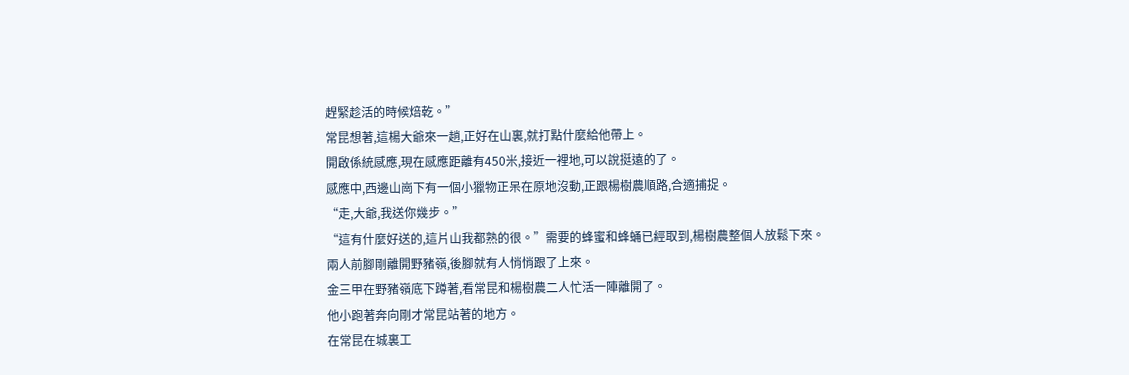趕緊趁活的時候焙乾。”
常昆想著,這楊大爺來一趟,正好在山裏,就打點什麼給他帶上。
開啟係統感應,現在感應距離有450米,接近一裡地,可以說挺遠的了。
感應中,西邊山崗下有一個小獵物正呆在原地沒動,正跟楊樹農順路,合適捕捉。
“走,大爺,我送你幾步。”
“這有什麼好送的,這片山我都熟的很。”需要的蜂蜜和蜂蛹已經取到,楊樹農整個人放鬆下來。
兩人前腳剛離開野豬嶺,後腳就有人悄悄跟了上來。
金三甲在野豬嶺底下蹲著,看常昆和楊樹農二人忙活一陣離開了。
他小跑著奔向剛才常昆站著的地方。
在常昆在城裏工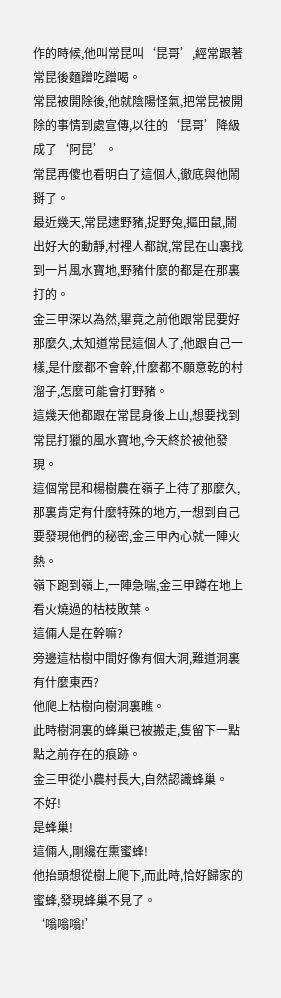作的時候,他叫常昆叫‘昆哥’,經常跟著常昆後麵蹭吃蹭喝。
常昆被開除後,他就陰陽怪氣,把常昆被開除的事情到處宣傳,以往的‘昆哥’降級成了‘阿昆’。
常昆再傻也看明白了這個人,徹底與他鬧掰了。
最近幾天,常昆逮野豬,捉野兔,摳田鼠,鬧出好大的動靜,村裡人都說,常昆在山裏找到一片風水寶地,野豬什麼的都是在那裏打的。
金三甲深以為然,畢竟之前他跟常昆要好那麼久,太知道常昆這個人了,他跟自己一樣,是什麼都不會幹,什麼都不願意乾的村溜子,怎麼可能會打野豬。
這幾天他都跟在常昆身後上山,想要找到常昆打獵的風水寶地,今天終於被他發現。
這個常昆和楊樹農在嶺子上待了那麼久,那裏肯定有什麼特殊的地方,一想到自己要發現他們的秘密,金三甲內心就一陣火熱。
嶺下跑到嶺上,一陣急喘,金三甲蹲在地上看火燒過的枯枝敗葉。
這倆人是在幹嘛?
旁邊這枯樹中間好像有個大洞,難道洞裏有什麼東西?
他爬上枯樹向樹洞裏瞧。
此時樹洞裏的蜂巢已被搬走,隻留下一點點之前存在的痕跡。
金三甲從小農村長大,自然認識蜂巢。
不好!
是蜂巢!
這倆人,剛纔在熏蜜蜂!
他抬頭想從樹上爬下,而此時,恰好歸家的蜜蜂,發現蜂巢不見了。
‘嗡嗡嗡!’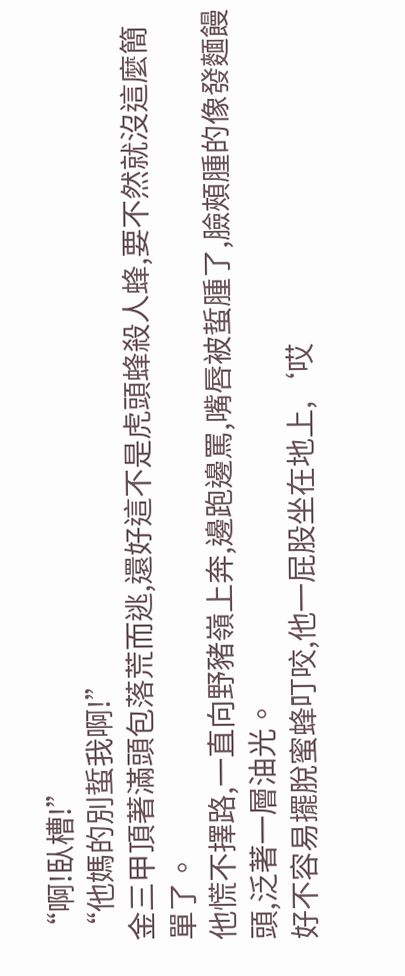“啊!臥槽!”
“他媽的別蜇我啊!”
金三甲頂著滿頭包落荒而逃,還好這不是虎頭蜂殺人蜂,要不然就沒這麼簡單了。
他慌不擇路,一直向野豬嶺上奔,邊跑邊罵,嘴唇被蜇腫了,臉頰腫的像發麵饅頭,泛著一層油光。
好不容易擺脫蜜蜂叮咬,他一屁股坐在地上,‘哎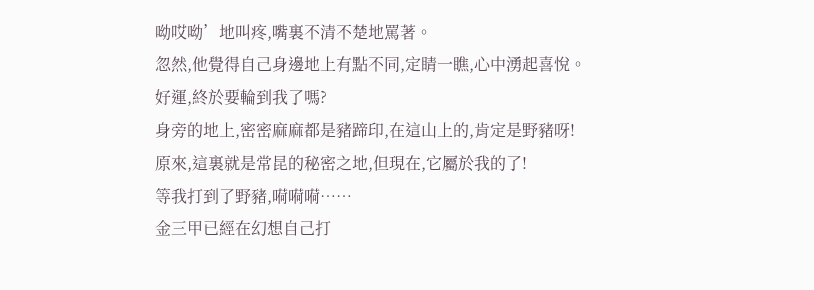呦哎呦’地叫疼,嘴裏不清不楚地罵著。
忽然,他覺得自己身邊地上有點不同,定睛一瞧,心中湧起喜悅。
好運,終於要輪到我了嗎?
身旁的地上,密密麻麻都是豬蹄印,在這山上的,肯定是野豬呀!
原來,這裏就是常昆的秘密之地,但現在,它屬於我的了!
等我打到了野豬,嗬嗬嗬……
金三甲已經在幻想自己打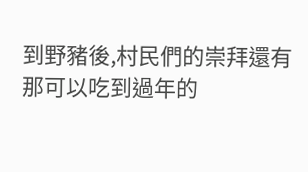到野豬後,村民們的崇拜還有那可以吃到過年的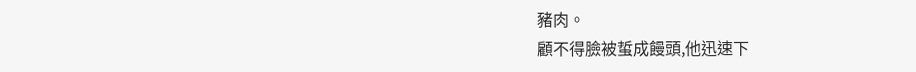豬肉。
顧不得臉被蜇成饅頭,他迅速下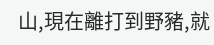山,現在離打到野豬,就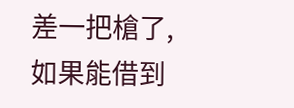差一把槍了,如果能借到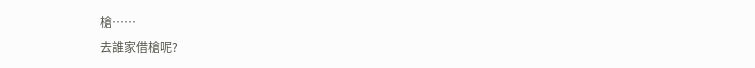槍……
去誰家借槍呢?